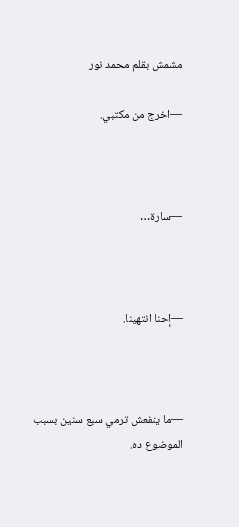مشمش بقلم محمد نور

—اخرج من مكتبي.



—سارة…



—إحنا انتهينا.



—ما ينفعش ترمي سبع سنين بسبب الموضوع ده.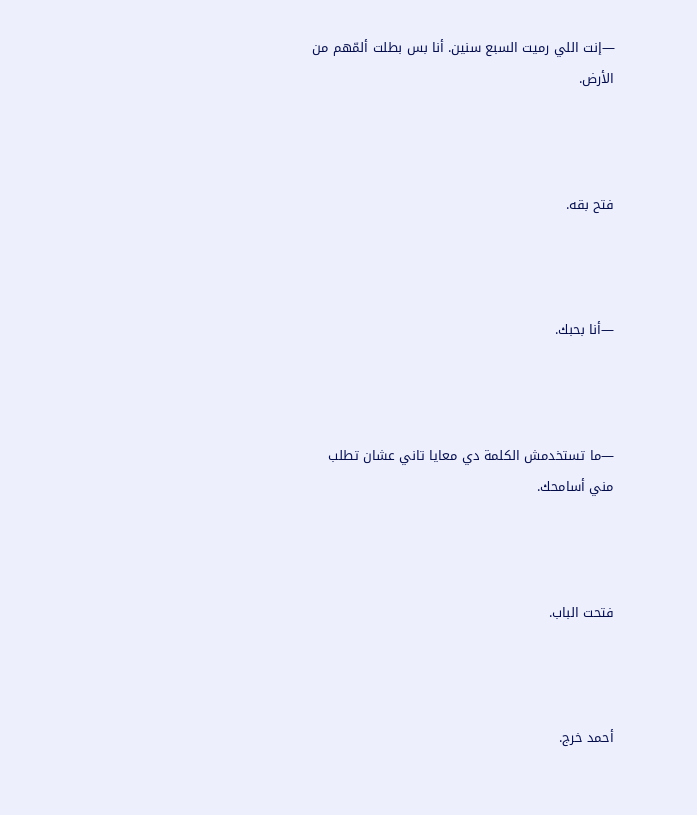—إنت اللي رميت السبع سنين. أنا بس بطلت ألمّهم من الأرض.



فتح بقه.



—أنا بحبك.



—ما تستخدمش الكلمة دي معايا تاني عشان تطلب مني أسامحك.



فتحت الباب.



أحمد خرج.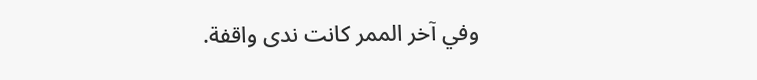وفي آخر الممر كانت ندى واقفة.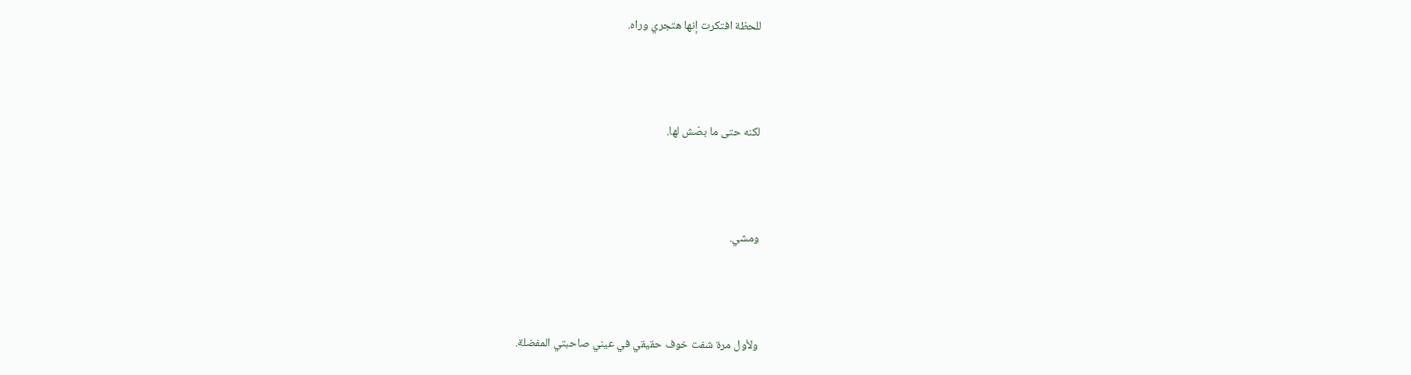للحظة افتكرت إنها هتجري وراه.



لكنه حتى ما بصّش لها.



ومشي.



ولأول مرة شفت خوف حقيقي في عيني صاحبتي المفضلة.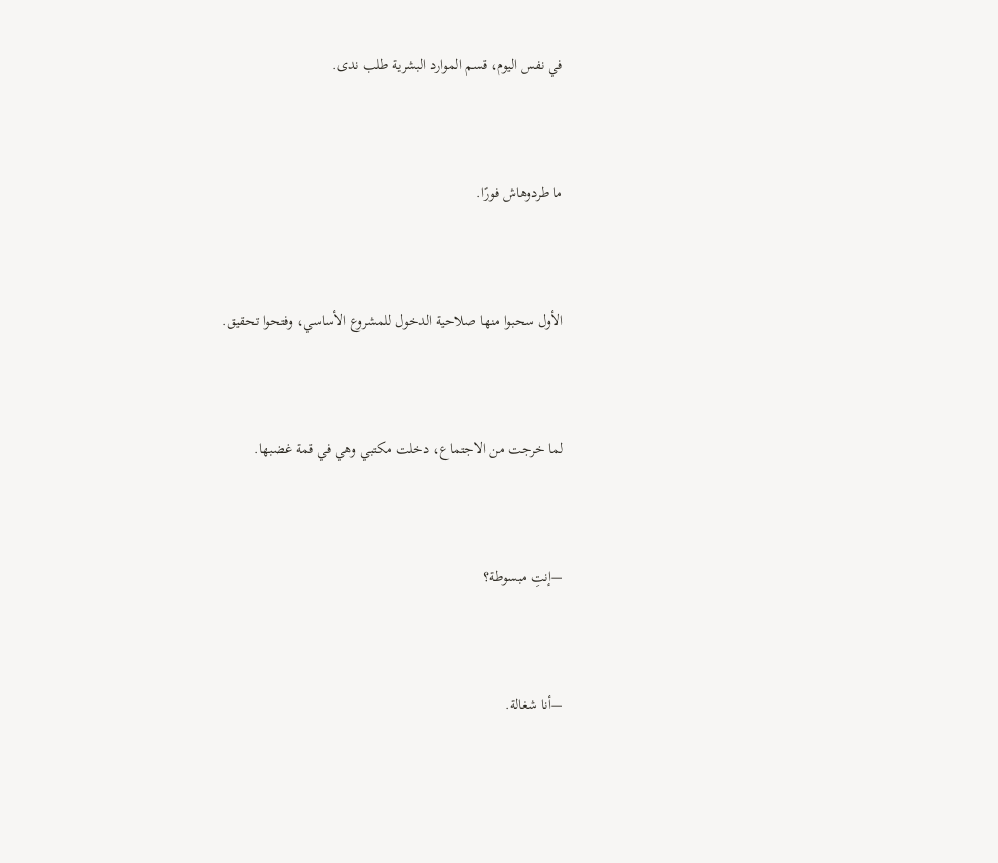في نفس اليوم، قسم الموارد البشرية طلب ندى.



ما طردوهاش فورًا.



الأول سحبوا منها صلاحية الدخول للمشروع الأساسي، وفتحوا تحقيق.



لما خرجت من الاجتماع، دخلت مكتبي وهي في قمة غضبها.



—إنتِ مبسوطة؟



—أنا شغالة.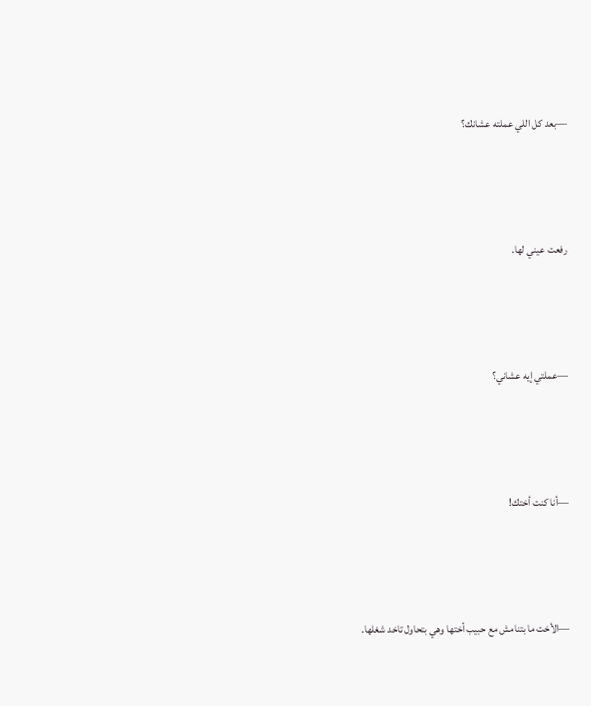—بعد كل اللي عملته عشانك؟



رفعت عيني لها.



—عملتي إيه عشاني؟



—أنا كنت أختك!



—الأخت ما بتنامش مع حبيب أختها وهي بتحاول تاخد شغلها.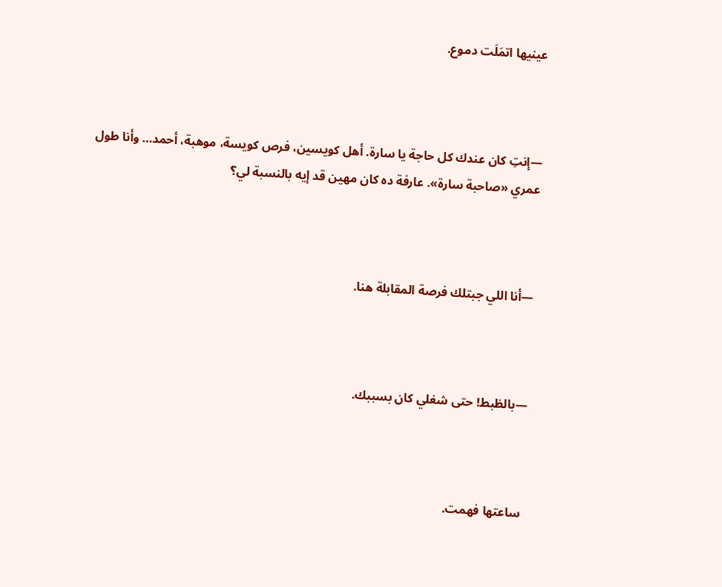عينيها اتمَلَت دموع.



—إنتِ كان عندك كل حاجة يا سارة. أهل كويسين، فرص كويسة، موهبة، أحمد… وأنا طول عمري «صاحبة سارة». عارفة ده كان مهين قد إيه بالنسبة لي؟



—أنا اللي جبتلك فرصة المقابلة هنا.



—بالظبط! حتى شغلي كان بسببك.



ساعتها فهمت.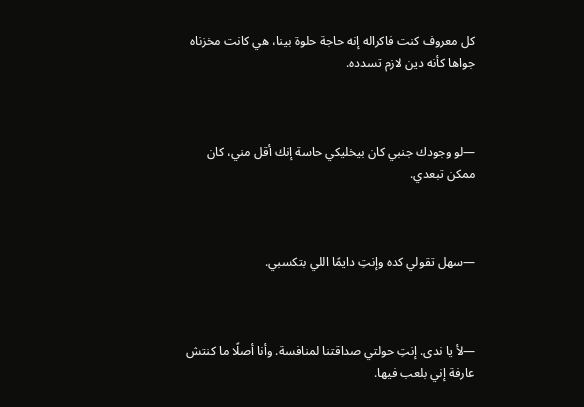كل معروف كنت فاكراله إنه حاجة حلوة بينا، هي كانت مخزناه جواها كأنه دين لازم تسدده.



—لو وجودك جنبي كان بيخليكي حاسة إنك أقل مني، كان ممكن تبعدي.



—سهل تقولي كده وإنتِ دايمًا اللي بتكسبي.



—لأ يا ندى. إنتِ حولتي صداقتنا لمنافسة. وأنا أصلًا ما كنتش عارفة إني بلعب فيها.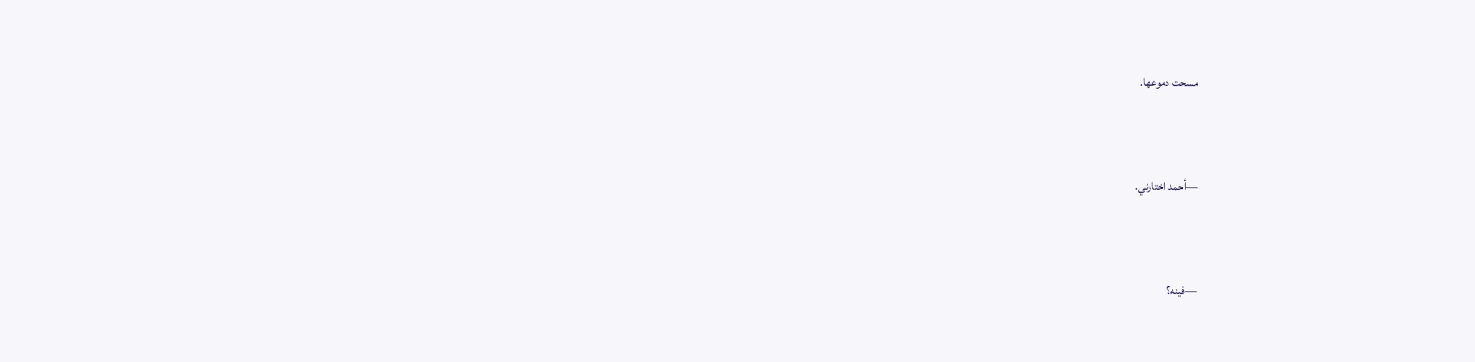مسحت دموعها.



—أحمد اختارني.



—فينه؟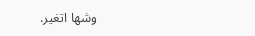وشها اتغير.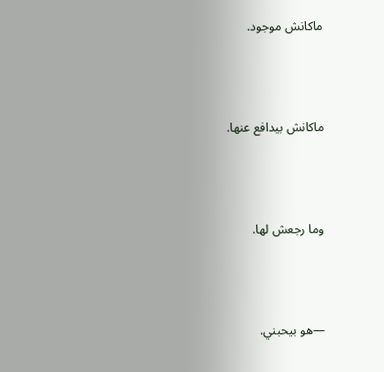ماكانش موجود.



ماكانش بيدافع عنها.



وما رجعش لها.



—هو بيحبني.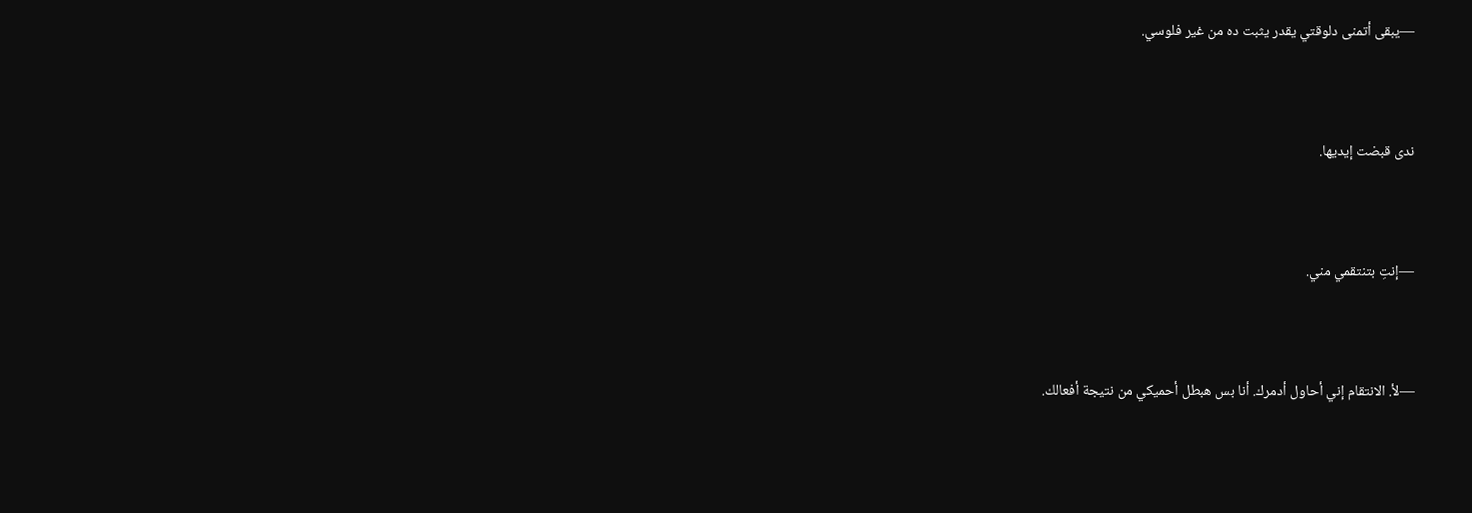—يبقى أتمنى دلوقتي يقدر يثبت ده من غير فلوسي.



ندى قبضت إيديها.



—إنتِ بتنتقمي مني.



—لأ. الانتقام إني أحاول أدمرك. أنا بس هبطل أحميكي من نتيجة أفعالك.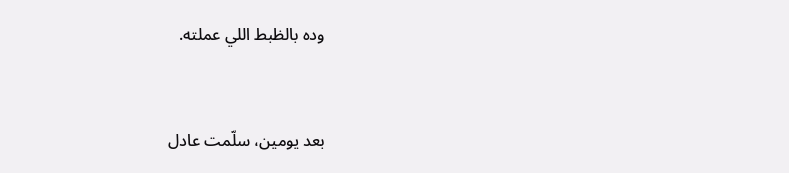وده بالظبط اللي عملته.



بعد يومين، سلّمت عادل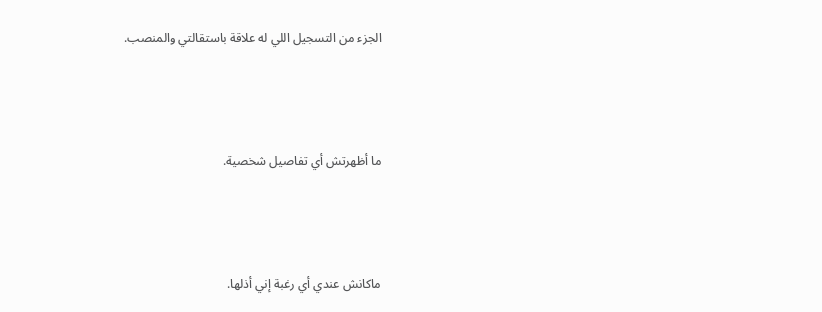الجزء من التسجيل اللي له علاقة باستقالتي والمنصب.



ما أظهرتش أي تفاصيل شخصية.



ماكانش عندي أي رغبة إني أذلها.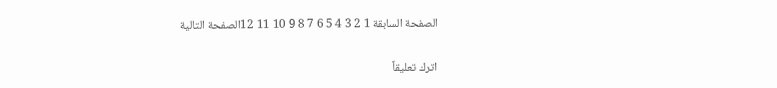الصفحة السابقة 1 2 3 4 5 6 7 8 9 10 11 12الصفحة التالية

اترك تعليقاً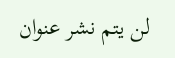لن يتم نشر عنوان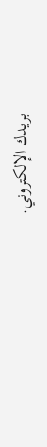بريدك الإلكتروني.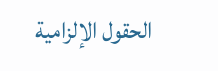الحقول الإلزامية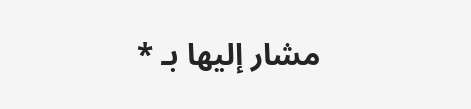مشار إليها بـ *